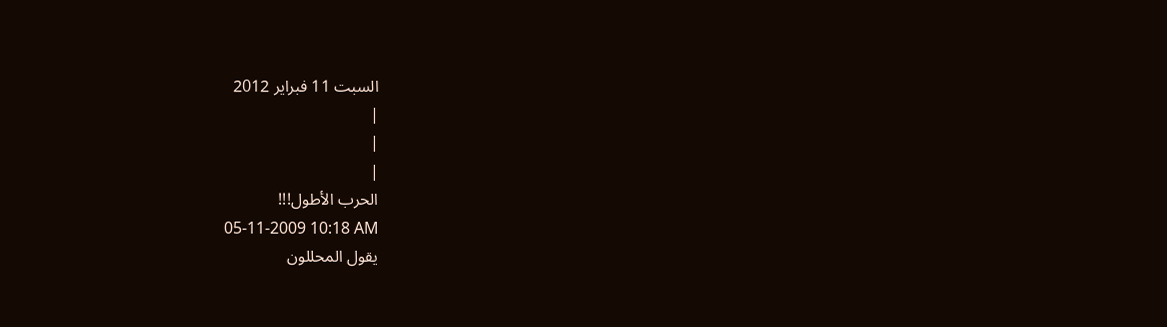السبت 11 فبراير 2012
|
|
|
الحرب الأطول!!!
05-11-2009 10:18 AM
يقول المحللون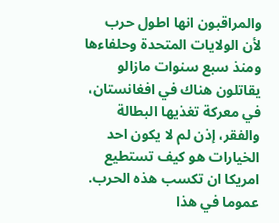والمراقبون انها اطول حرب لأن الولايات المتحدة وحلفاءها ومنذ سبع سنوات مازالو يقاتلون هناك في افغانستان، في معركة تغذيها البطالة والفقر، إذن لم لا يكون احد الخيارات هو كيف تستطيع امريكا ان تكسب هذه الحرب. عموما في هذا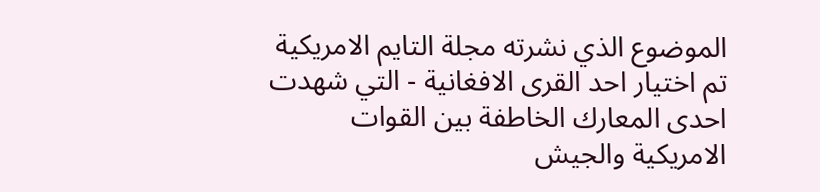الموضوع الذي نشرته مجلة التايم الامريكية تم اختيار احد القرى الافغانية - التي شهدت احدى المعارك الخاطفة بين القوات الامريكية والجيش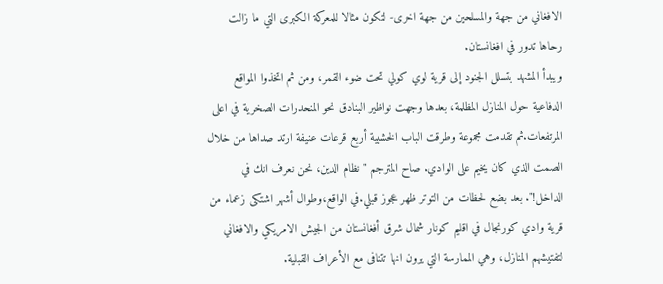الافغاني من جهة والمسلحين من جهة اخرى- لتكون مثالا للمعركة الكبرى التي ما زالت رحاها تدور في افغانستان.
ويبدأ المشهد بتسلل الجنود إلى قرية لوي كولي تحت ضوء القمر، ومن ثم اتخذوا المواقع الدفاعية حول المنازل المظلمة، بعدها وجهت نواظير البنادق نحو المنحدرات الصخرية في اعلى المرتفعات.ثم تقدمت مجموعة وطرقت الباب الخشبية أربع قرعات عنيفة ارتد صداها من خلال الصمت الذي كان يخيم على الوادي. صاح المترجم " نظام الدين، نحن نعرف انك في الداخل!". بعد بضع لحظات من التوتر ظهر عجوز قبلي.في الواقع،وطوال أشهر اشتكى زعماء من قرية وادي كورنجال في اقليم كونار شمال شرق أفغانستان من الجيش الامريكي والافغاني لتفتيشهم المنازل، وهي الممارسة التي يرون انها تتنافى مع الأعراف القبلية.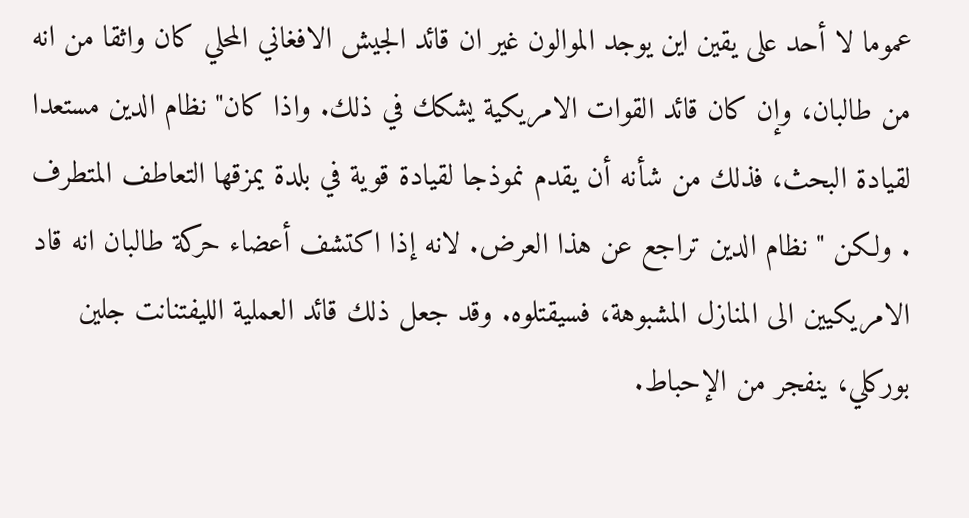عموما لا أحد على يقين اين يوجد الموالون غير ان قائد الجيش الافغاني المحلي كان واثقا من انه من طالبان، وإن كان قائد القوات الامريكية يشكك في ذلك. واذا كان" نظام الدين مستعدا لقيادة البحث، فذلك من شأنه أن يقدم نموذجا لقيادة قوية في بلدة يمزقها التعاطف المتطرف . ولكن " نظام الدين تراجع عن هذا العرض. لانه إذا اكتشف أعضاء حركة طالبان انه قاد الامريكيين الى المنازل المشبوهة، فسيقتلوه. وقد جعل ذلك قائد العملية الليفتنانت جلين بوركلي، ينفجر من الإحباط.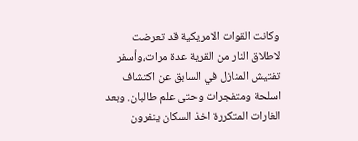وكانت القوات الامريكية قد تعرضت لاطلاق النار من القرية عدة مرات،وأسفر تفتيش المنازل في السابق عن اكتشاف اسلحة ومتفجرات وحتى علم طالبان. وبعد الغارات المتكررة اخذ السكان ينفرون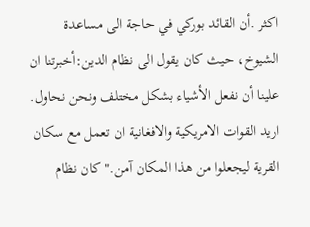اكثر .أن القائد بوركي في حاجة الى مساعدة الشيوخ، حيث كان يقول الى نظام الدين:أخبرتنا ان علينا أن نفعل الأشياء بشكل مختلف ونحن نحاول. اريد القوات الامريكية والافغانية ان تعمل مع سكان القرية ليجعلوا من هذا المكان آمن." كان نظام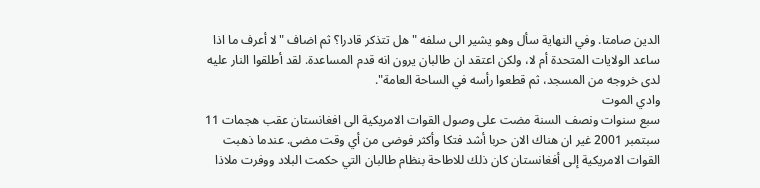الدين صامتا. وفي النهاية سأل وهو يشير الى سلفه "هل تتذكر قادرا؟ ثم اضاف "لا أعرف ما اذا ساعد الولايات المتحدة أم لا، ولكن اعتقد ان طالبان يرون انه قدم المساعدة. لقد أطلقوا النار عليه لدى خروجه من المسجد، ثم قطعوا رأسه في الساحة العامة".
وادي الموت
سبع سنوات ونصف السنة مضت على وصول القوات الامريكية الى افغانستان عقب هجمات 11 سبتمبر 2001 غير ان هناك الان حربا أشد فتكا وأكثر فوضى من أي وقت مضى. عندما ذهبت القوات الامريكية إلى أفغانستان كان ذلك للاطاحة بنظام طالبان التي حكمت البلاد ووفرت ملاذا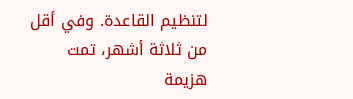لتنظيم القاعدة. وفي أقل من ثلاثة أشهر، تمت هزيمة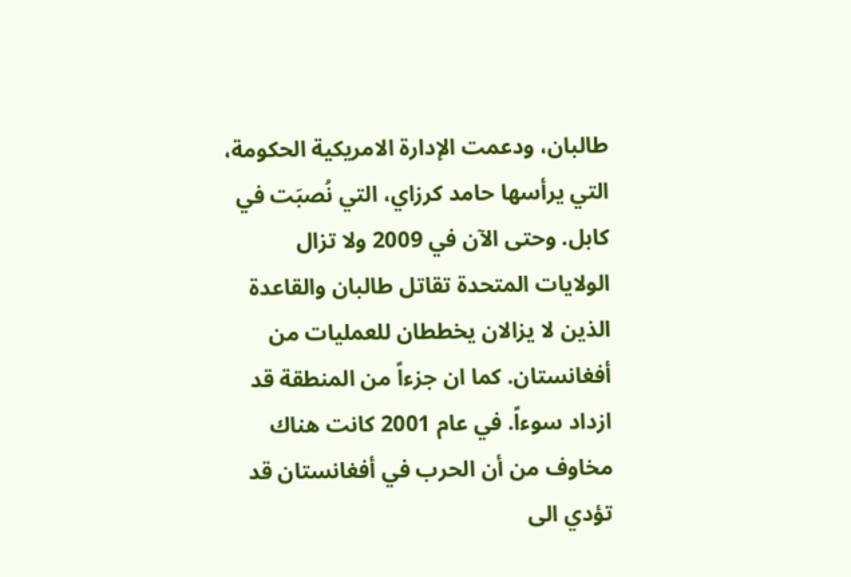طالبان، ودعمت الإدارة الامريكية الحكومة، التي يرأسها حامد كرزاي، التي نُصبَت في كابل. وحتى الآن في 2009 ولا تزال الولايات المتحدة تقاتل طالبان والقاعدة الذين لا يزالان يخططان للعمليات من أفغانستان. كما ان جزءاً من المنطقة قد ازداد سوءاً. في عام 2001 كانت هناك مخاوف من أن الحرب في أفغانستان قد تؤدي الى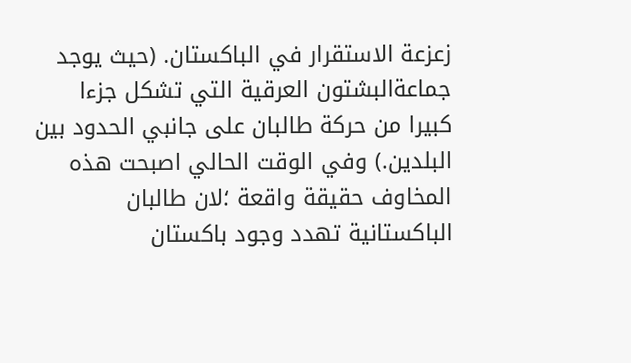زعزعة الاستقرار في الباكستان. (حيث يوجد جماعةالبشتون العرقية التي تشكل جزءا كبيرا من حركة طالبان على جانبي الحدود بين البلدين.) وفي الوقت الحالي اصبحت هذه المخاوف حقيقة واقعة ؛لان طالبان الباكستانية تهدد وجود باكستان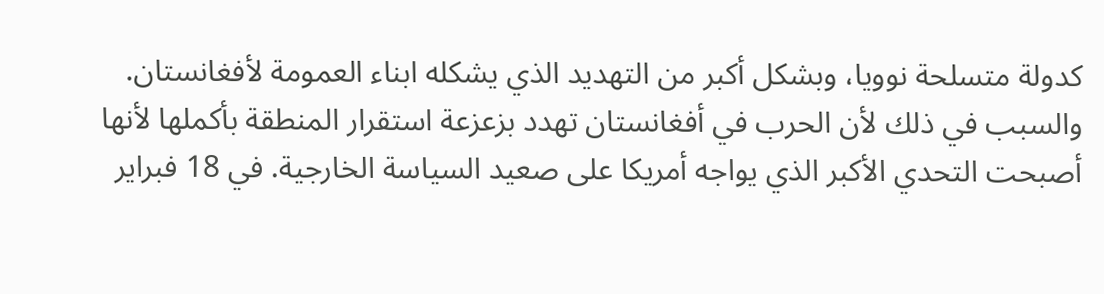كدولة متسلحة نوويا، وبشكل أكبر من التهديد الذي يشكله ابناء العمومة لأفغانستان.
والسبب في ذلك لأن الحرب في أفغانستان تهدد بزعزعة استقرار المنطقة بأكملها لأنها أصبحت التحدي الأكبر الذي يواجه أمريكا على صعيد السياسة الخارجية. في 18 فبراير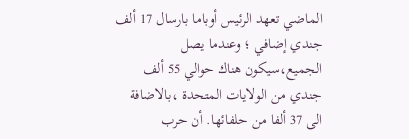الماضي تعهد الرئيس أوباما بارسال 17 ألف جندي إضافي ؛ وعندما يصل الجميع،سيكون هناك حوالي 55 ألف جندي من الولايات المتحدة ،بالاضافة الى 37 ألفا من حلفائها. أن حرب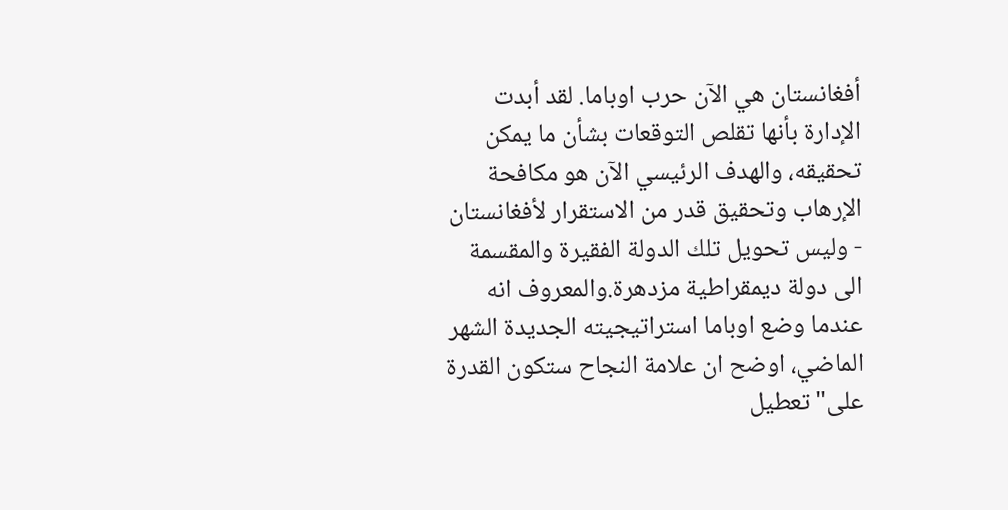أفغانستان هي الآن حرب اوباما. لقد أبدت الإدارة بأنها تقلص التوقعات بشأن ما يمكن تحقيقه، والهدف الرئيسي الآن هو مكافحة الإرهاب وتحقيق قدر من الاستقرار لأفغانستان - وليس تحويل تلك الدولة الفقيرة والمقسمة الى دولة ديمقراطية مزدهرة.والمعروف انه عندما وضع اوباما استراتيجيته الجديدة الشهر الماضي، اوضح ان علامة النجاح ستكون القدرة على"تعطيل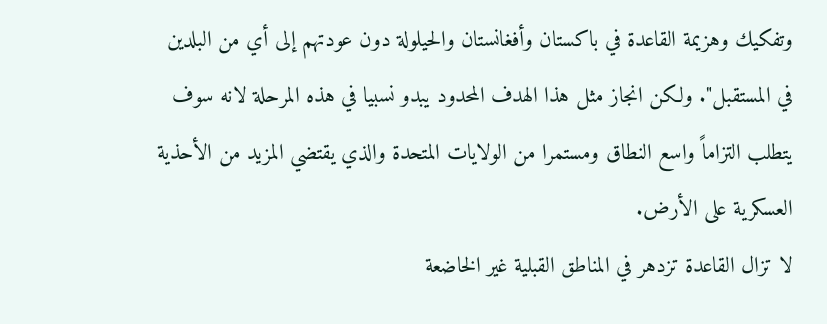وتفكيك وهزيمة القاعدة في باكستان وأفغانستان والحيلولة دون عودتهم إلى أي من البلدين في المستقبل". ولكن انجاز مثل هذا الهدف المحدود يبدو نسبيا في هذه المرحلة لانه سوف يتطلب التزاماً واسع النطاق ومستمرا من الولايات المتحدة والذي يقتضي المزيد من الأحذية العسكرية على الأرض.
لا تزال القاعدة تزدهر في المناطق القبلية غير الخاضعة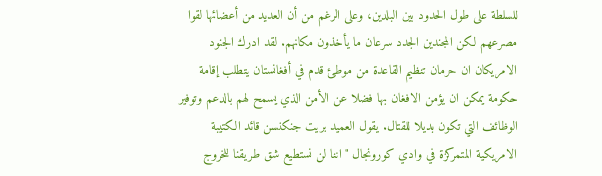للسلطة على طول الحدود بين البلدين، وعلى الرغم من أن العديد من أعضائها لقوا مصرعهم لكن المجندين الجدد سرعان ما يأخذون مكانهم. لقد ادرك الجنود الامريكان ان حرمان تنظيم القاعدة من موطئ قدم في أفغانستان يتطلب إقامة حكومة يمكن ان يؤمن الافغان بها فضلا عن الأمن الذي يسمح لهم بالدعم وتوفير الوظائف التي تكون بديلا للقتال. يقول العميد بريت جنكنسن قائد الكتيبة الامريكية المتمركزة في وادي كورونجال "اننا لن نستطيع شق طريقنا للخروج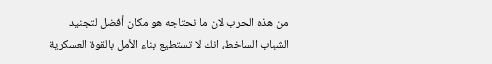من هذه الحرب لان ما نحتاجه هو مكان أفضل لتجنيد الشباب الساخط، انك لا تستطيع بناء الأمل بالقوة العسكرية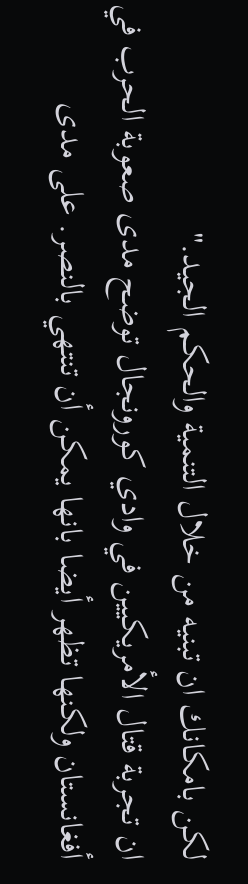لكن بامكانك ان تبنيه من خلال التنمية والحكم الجيد."
ان تجربة قتال الأمريكيين في وادي كورونجال توضح مدى صعوبة الحرب في أفغانستان ولكنها تظهر أيضا بانها يمكن أن تنتهي بالنصر. على مدى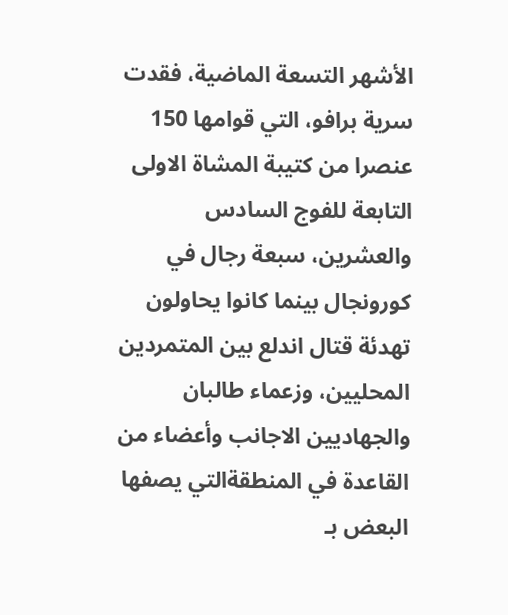الأشهر التسعة الماضية، فقدت سرية برافو، التي قوامها 150 عنصرا من كتيبة المشاة الاولى التابعة للفوج السادس والعشرين، سبعة رجال في كورونجال بينما كانوا يحاولون تهدئة قتال اندلع بين المتمردين المحليين، وزعماء طالبان والجهاديين الاجانب وأعضاء من القاعدة في المنطقةالتي يصفها البعض بـ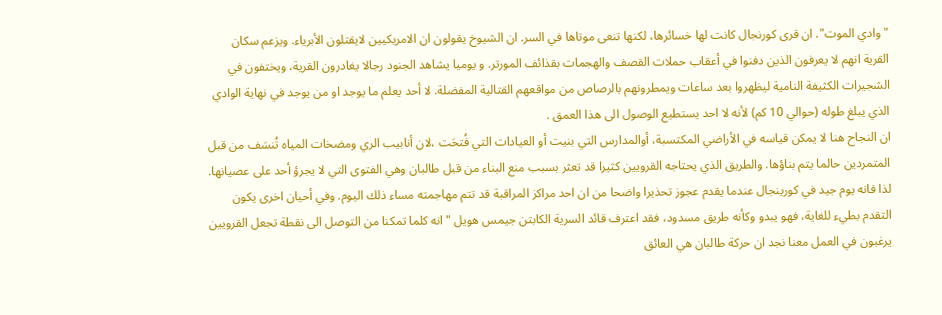"وادي الموت". ان قرى كورنجال كانت لها خسائرها، لكنها تنعى موتاها في السر. ان الشيوخ يقولون ان الامريكيين لايقتلون الأبرياء. ويزعم سكان القرية انهم لا يعرفون الذين دفنوا في أعقاب حملات القصف والهجمات بقذائف المورتر. و يوميا يشاهد الجنود رجالا يغادرون القرية، ويختفون في الشجيرات الكثيفة النامية ليظهروا بعد ساعات ويمطرونهم بالرصاص من مواقعهم القتالية المفضلة. لا أحد يعلم ما يوجد او من يوجد في نهاية الوادي الذي يبلغ طوله (حوالي 10 كم) لأنه لا احد يستطيع الوصول الى هذا العمق .
ان النجاح هنا لا يمكن قياسه في الأراضي المكتسبة، أوالمدارس التي بنيت أو العيادات التي فُتحَت ،لان أنابيب الري ومضخات المياه تُنسَف من قبل المتمردين حالما يتم بناؤها. والطريق الذي يحتاجه القرويين كثيرا قد تعثر بسبب منع البناء من قبل طالبان وهي الفتوى التي لا يجرؤ أحد على عصيانها. لذا فانه يوم جيد في كورينجال عندما يقدم عجوز تحذيرا واضحا من ان احد مراكز المراقبة قد تتم مهاجمته مساء ذلك اليوم. وفي أحيان اخرى يكون التقدم بطيء للغاية، فهو يبدو وكأنه طريق مسدود، فقد اعترف قائد السرية الكابتن جيمس هويل "انه كلما تمكنا من التوصل الى نقطة تجعل القرويين يرغبون في العمل معنا نجد ان حركة طالبان هي العائق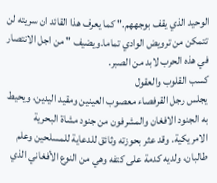الوحيد الذي يقف بوجههم." كما يعرف هذا القائد ان سريته لن تتمكن من ترويض الوادي تماما.ويضيف " من اجل الانتصار في هذه الحرب لابد من الصبر.
كسب القلوب والعقول
يجلس رجل القرفصاء معصوب العينين ومقيد اليدين، ويحيط به الجنود الافغان والمشرفون من جنود مشاة البحرية الامريكية. وقد عثر بحوزته وثائق للدعاية للمسلحين وعلم طالبان، ولديه كدمة على كتفه وهي من النوع الأفغاني الذي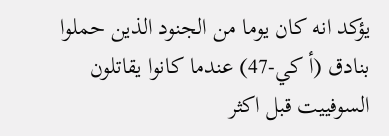يؤكد انه كان يوما من الجنود الذين حملوا بنادق (أ كي-47) عندما كانوا يقاتلون السوفييت قبل اكثر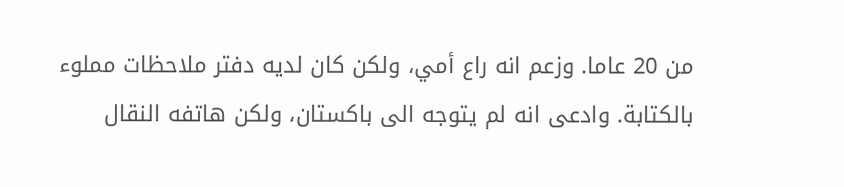من 20 عاما. وزعم انه راع أمي، ولكن كان لديه دفتر ملاحظات مملوء بالكتابة. وادعى انه لم يتوجه الى باكستان، ولكن هاتفه النقال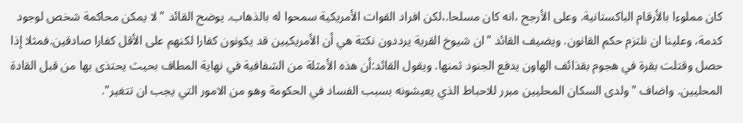كان مملوءا بالأرقام الباكستانية. وعلى الأرجح ،انه كان مسلحا.،لكن افراد القوات الأمريكية سمحوا له بالذهاب. يوضح القائد "لا يمكن محاكمة شخص لوجود كدمة، وعلينا ان نلتزم حكم القانون. ويضيف القائد "ان شيوخ القرية يرددون نكتة هي أن الأمريكيين قد يكونون كفارا لكنهم على الأقل كفارا صادقين.فمثلا إذا حصل وقتلت بقرة في هجوم بقذائف الهاون يدفع الجنود ثمنها. ويقول القائد:أن هذه الأمثلة من الشفافية في نهاية المطاف بحيث يحتذى بها من قبل القادة المحليين. واضاف "ولدى السكان المحليين مبرر للاحباط الذي يعيشونه بسبب الفساد في الحكومة وهو من الامور التي يجب ان تتغير".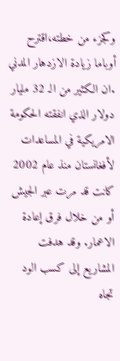وكجزء من خطته،اقترح أوباما زيادة الازدهار المدني .ان الكثير من الـ 32 مليار دولار الذي انفقته الحكومة الامريكية في المساعدات لأفغانستان منذ عام 2002 كانت قد مرت عبر الجيش أو من خلال فرق إعادة الاعمار. وقد هدفت المشاريع إلى كسب الود تجاه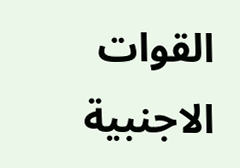القوات الاجنبية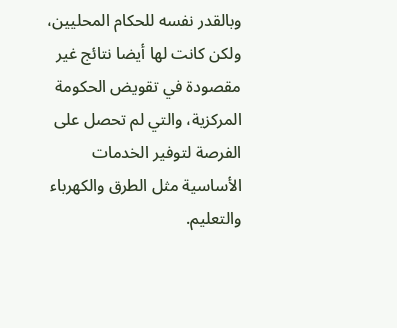وبالقدر نفسه للحكام المحليين، ولكن كانت لها أيضا نتائج غير مقصودة في تقويض الحكومة المركزية، والتي لم تحصل على الفرصة لتوفير الخدمات الأساسية مثل الطرق والكهرباء والتعليم.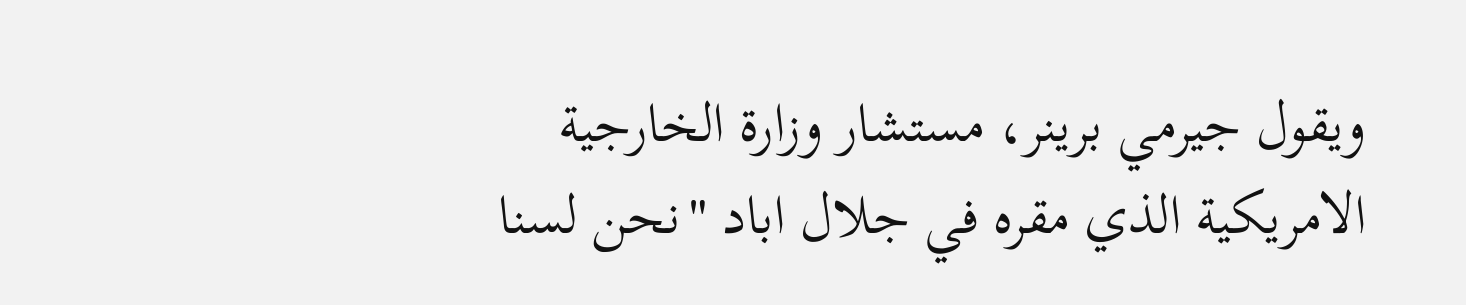ويقول جيرمي برينر، مستشار وزارة الخارجية الامريكية الذي مقره في جلال اباد "نحن لسنا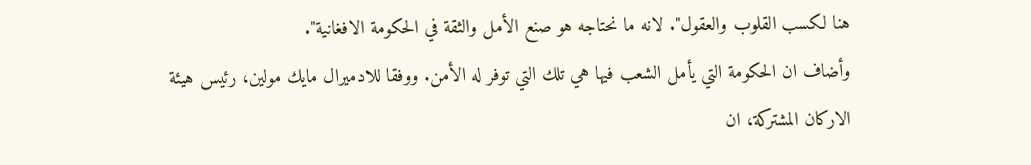هنا لكسب القلوب والعقول". لانه ما نحتاجه هو صنع الأمل والثقة في الحكومة الافغانية".
وأضاف ان الحكومة التي يأمل الشعب فيها هي تلك التي توفر له الأمن. ووفقا للادميرال مايك مولين، رئيس هيئة الاركان المشتركة، ان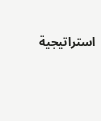استراتيجية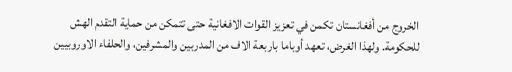الخروج من أفغانستان تكمن في تعزيز القوات الافغانية حتى تتمكن من حماية التقدم الهش للحكومة. ولهذا الغرض، تعهد أوباما باربعة الاف من المدربين والمشرفين، والحلفاء الاوروبيين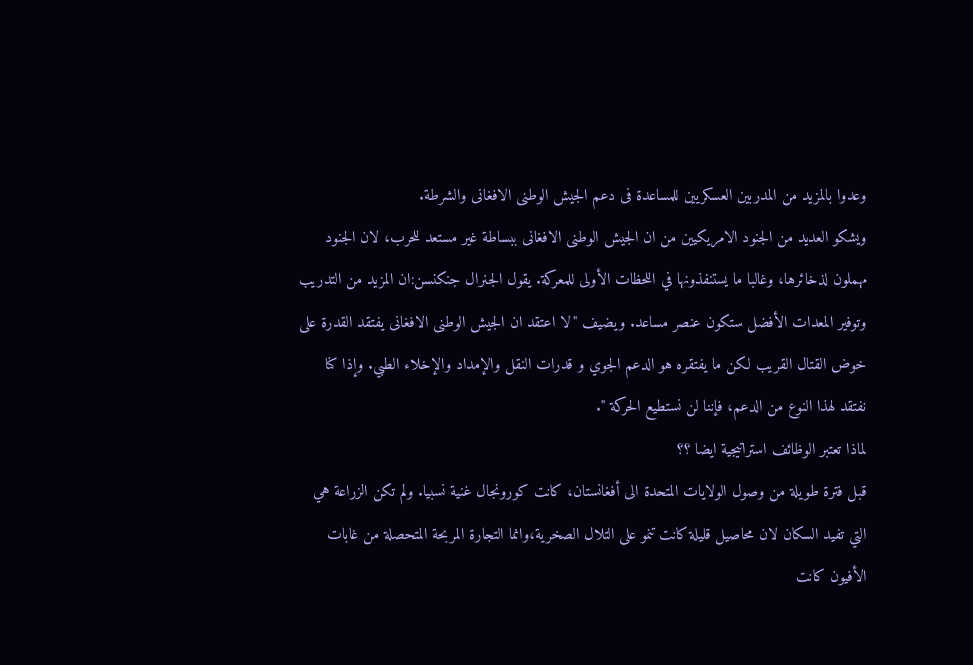وعدوا بالمزيد من المدربين العسكريين للمساعدة فى دعم الجيش الوطنى الافغانى والشرطة.
ويشكو العديد من الجنود الامريكيين من ان الجيش الوطنى الافغانى ببساطة غير مستعد للحرب، لان الجنود مهملون لذخائرها، وغالبا ما يستنفذونها في اللحظات الأولى للمعركة. يقول الجنرال جنكنسن:ان المزيد من التدريب وتوفير المعدات الأفضل ستكون عنصر مساعد. ويضيف "لا اعتقد ان الجيش الوطنى الافغانى يفتقد القدرة على خوض القتال القريب لكن ما يفتقره هو الدعم الجوي و قدرات النقل والإمداد والإخلاء الطبي. وإذا كنا نفتقد لهذا النوع من الدعم، فإننا لن نستطيع الحركة ".
لماذا تعتبر الوظائف استراتيجية ايضا ؟؟
قبل فترة طويلة من وصول الولايات المتحدة الى أفغانستان، كانت كورونجال غنية نسبيا. ولم تكن الزراعة هي التي تفيد السكان لان محاصيل قليلة كانت تنمو على التلال الصخرية،وانما التجارة المربحة المتحصلة من غابات الأفيون كانت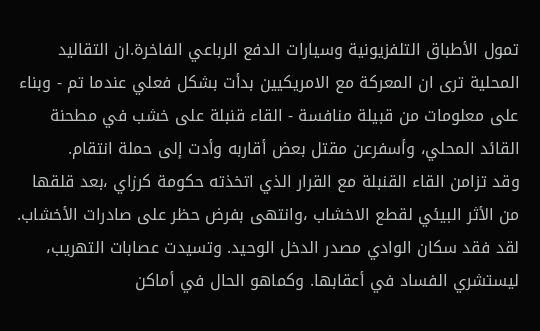تمول الأطباق التلفزيونية وسيارات الدفع الرباعي الفاخرة.ان التقاليد المحلية ترى ان المعركة مع الامريكيين بدأت بشكل فعلي عندما تم - وبناء على معلومات من قبيلة منافسة - القاء قنبلة على خشب في مطحنة القائد المحلي، وأسفرعن مقتل بعض أقاربه وأدت إلى حملة انتقام.
وقد تزامن القاء القنبلة مع القرار الذي اتخذته حكومة كرزاي ،بعد قلقها من الأثر البيئي لقطع الاخشاب ،وانتهى بفرض حظر على صادرات الأخشاب. لقد فقد سكان الوادي مصدر الدخل الوحيد. وتسيدت عصابات التهريب، ليستشري الفساد في أعقابها. وكماهو الحال في أماكن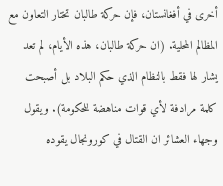أخرى في أفغانستان، فإن حركة طالبان تختار التعاون مع المظالم المحلية. (ان حركة طالبان، هذه الأيام، لم تعد يشار لها فقط بالنظام الذي حكم البلاد بل أصبحت كلمة مرادفة لأي قوات مناهضة للحكومة). ويقول وجهاء العشائر ان القتال في كورونجال يقوده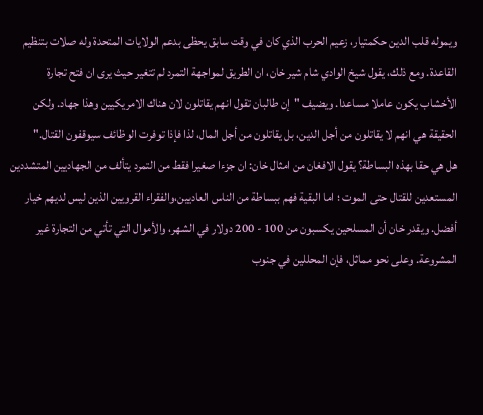ويموله قلب الدين حكمتيار، زعيم الحرب الذي كان في وقت سابق يحظى بدعم الولايات المتحدة وله صلات بتنظيم القاعدة. ومع ذلك، يقول شيخ الوادي شام شير خان، ان الطريق لمواجهة التمرد لم تتغير حيث يرى ان فتح تجارة الأخشاب يكون عاملا مساعدا. ويضيف "إن طالبان تقول انهم يقاتلون لان هناك الامريكيين وهذا جهاد. ولكن الحقيقة هي انهم لا يقاتلون من أجل الدين، بل يقاتلون من أجل المال، لذا فإذا توفرت الوظائف سيوقفون القتال."
هل هي حقا بهذه البساطة؟ يقول الافغان من امثال خان: ان جزءا صغيرا فقط من التمرد يتألف من الجهاديين المتشددين المستعدين للقتال حتى الموت ؛ اما البقية فهم ببساطة من الناس العاديين،والفقراء القرويين الذين ليس لديهم خيار أفضل. ويقدر خان أن المسلحين يكسبون من 100 - 200 دولار في الشهر، والأموال التي تأتي من التجارة غير المشروعة. وعلى نحو مماثل، فإن المحللين في جنوب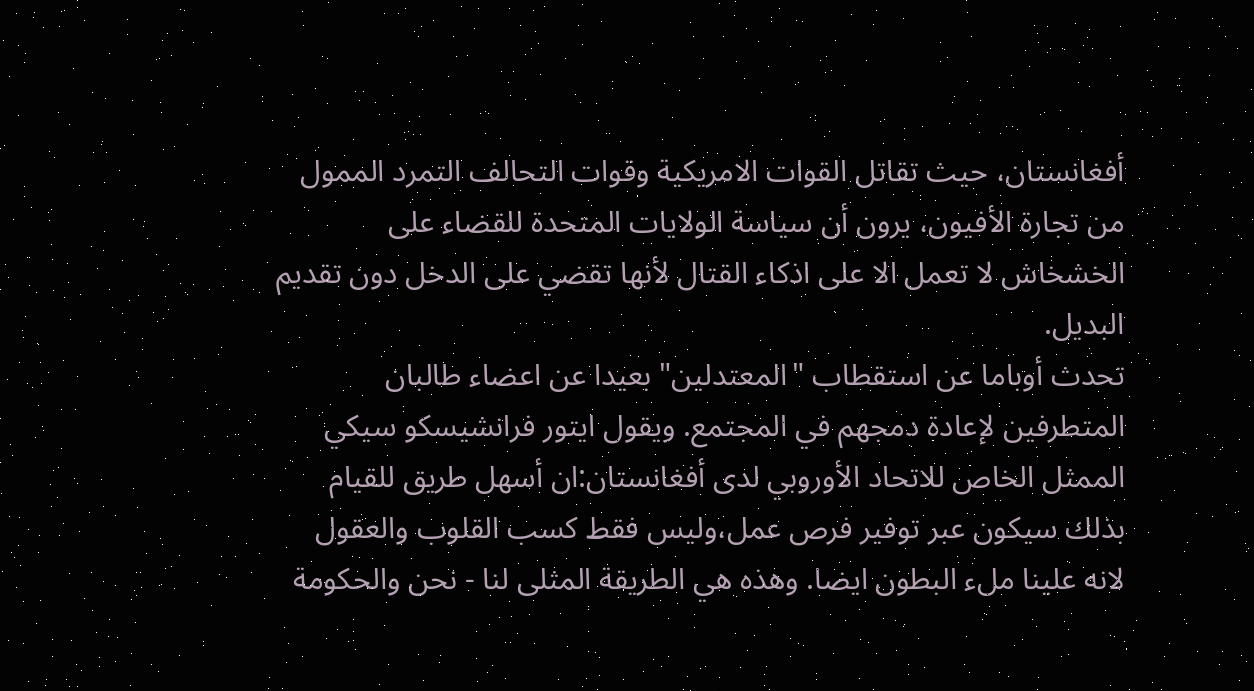أفغانستان، حيث تقاتل القوات الامريكية وقوات التحالف التمرد الممول من تجارة الأفيون، يرون أن سياسة الولايات المتحدة للقضاء على الخشخاش لا تعمل الا على اذكاء القتال لأنها تقضي على الدخل دون تقديم البديل.
تحدث أوباما عن استقطاب "المعتدلين" بعيدا عن اعضاء طالبان المتطرفين لإعادة دمجهم في المجتمع. ويقول ايتور فرانشيسكو سيكي الممثل الخاص للاتحاد الأوروبي لدى أفغانستان:ان أسهل طريق للقيام بذلك سيكون عبر توفير فرص عمل،وليس فقط كسب القلوب والعقول لانه علينا ملء البطون ايضا. وهذه هي الطريقة المثلى لنا - نحن والحكومة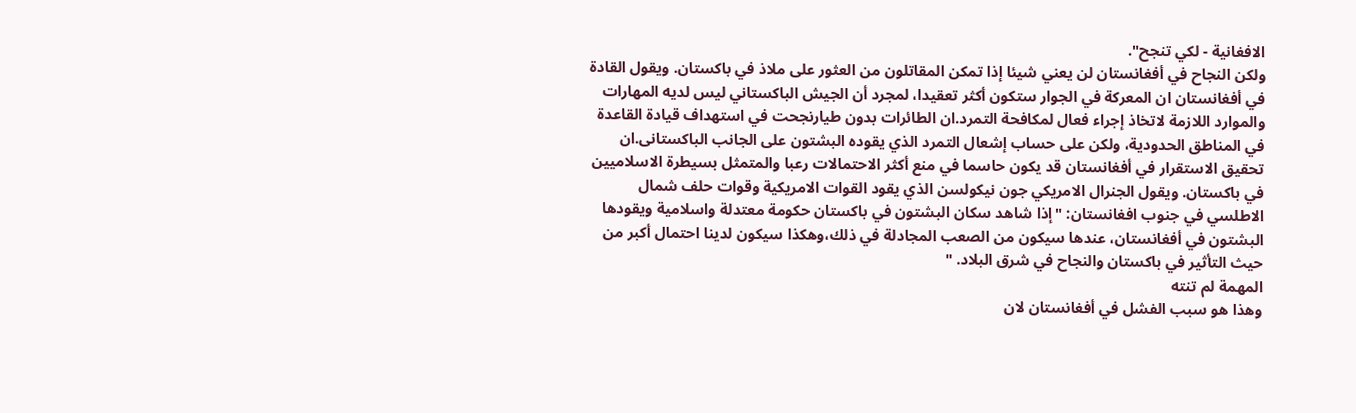الافغانية - لكي تنجح".
ولكن النجاح في أفغانستان لن يعني شيئا إذا تمكن المقاتلون من العثور على ملاذ في باكستان. ويقول القادة في أفغانستان ان المعركة في الجوار ستكون أكثر تعقيدا، لمجرد أن الجيش الباكستاني ليس لديه المهارات والموارد اللازمة لاتخاذ إجراء فعال لمكافحة التمرد.ان الطائرات بدون طيارنجحت في استهداف قيادة القاعدة في المناطق الحدودية، ولكن على حساب إشعال التمرد الذي يقوده البشتون على الجانب الباكستانى.ان تحقيق الاستقرار في أفغانستان قد يكون حاسما في منع أكثر الاحتمالات رعبا والمتمثل بسيطرة الاسلاميين في باكستان. ويقول الجنرال الامريكي جون نيكولسن الذي يقود القوات الامريكية وقوات حلف شمال الاطلسي في جنوب افغانستان: "إذا شاهد سكان البشتون في باكستان حكومة معتدلة واسلامية ويقودها البشتون في أفغانستان، عندها سيكون من الصعب المجادلة في ذلك،وهكذا سيكون لدينا احتمال أكبر من حيث التأثير في باكستان والنجاح في شرق البلاد. "
المهمة لم تنته
وهذا هو سبب الفشل في أفغانستان لان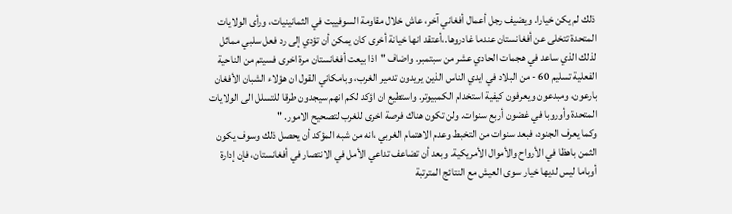ذلك لم يكن خيارا. ويضيف رجل أعمال أفغاني آخر، عاش خلال مقاومة السوفييت في الثمانينيات، ورأى الولايات المتحدة تتخلى عن أفغانستان عندما غادروها.،أعتقد انها خيانة أخرى كان يمكن أن تؤدي إلى رد فعل سلبي مماثل لذلك الذي ساعد في هجمات الحادي عشر من سبتمبر. واضاف "اذا بيعت أفغانستان مرة اخرى فسيتم من الناحية الفعلية تسليم 60 - من البلاد في ايدي الناس الذين يريدون تدمير الغرب، وبامكاني القول ان هؤلاء الشبان الأفغان بارعون، ومبدعون ويعرفون كيفية استخدام الكمبيوتر. واستطيع ان اؤكد لكم انهم سيجدون طرقا للتسلل الى الولايات المتحدة وأوروبا في غضون أربع سنوات. ولن تكون هناك فرصة اخرى للغرب لتصحيح الامور. "
وكما يعرف الجنود، فبعد سنوات من التخبط وعدم الاهتمام الغربي ،انه من شبه المؤكد أن يحصل ذلك وسوف يكون الثمن باهظا في الأرواح والأموال الأمريكية. وبعد أن تضاعف تداعي الأمل في الانتصار في أفغانستان، فإن إدارة أوباما ليس لديها خيار سوى العيش مع النتائج المترتبة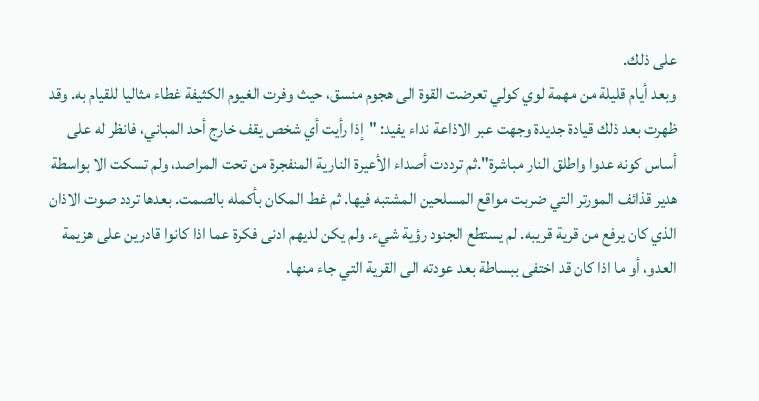على ذلك.
وبعد أيام قليلة من مهمة لوي كولي تعرضت القوة الى هجوم منسق، حيث وفرت الغيوم الكثيفة غطاء مثاليا للقيام به. وقد ظهرت بعد ذلك قيادة جديدة وجهت عبر الاذاعة نداء يفيد: "إذا رأيت أي شخص يقف خارج أحد المباني، فانظر له على أساس كونه عدوا واطلق النار مباشرة".ثم ترددت أصداء الأعيرة النارية المنفجرة من تحت المراصد، ولم تسكت الا بواسطة هدير قذائف المورتر التي ضربت مواقع المسلحين المشتبه فيها. ثم غط المكان بأكمله بالصمت. بعدها تردد صوت الاذان الذي كان يرفع من قرية قريبه. لم يستطع الجنود رؤية شيء. ولم يكن لديهم ادنى فكرة عما اذا كانوا قادرين على هزيمة العدو، أو ما اذا كان قد اختفى ببساطة بعد عودته الى القرية التي جاء منها.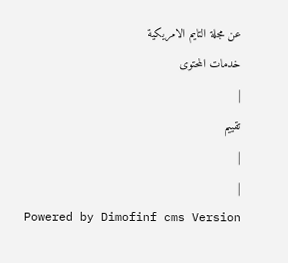عن مجلة التايم الامريكية
خدمات المحتوى
|
تقييم
|
|
Powered by Dimofinf cms Version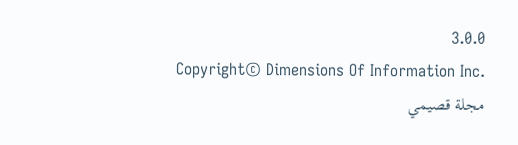3.0.0
Copyright© Dimensions Of Information Inc.
مجلة قصيمي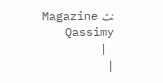نت Magazine Qassimy
 |
|